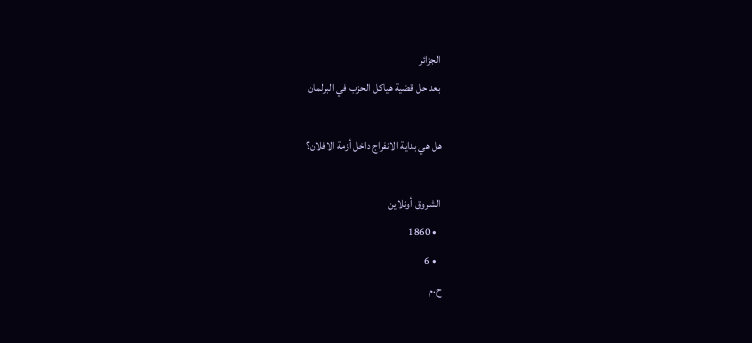الجزائر
بعد حل قضية هياكل الحزب في البرلمان

هل هي بداية الانفراج داخل أزمة الافلان؟

الشروق أونلاين
  • 1860
  • 6
ح.م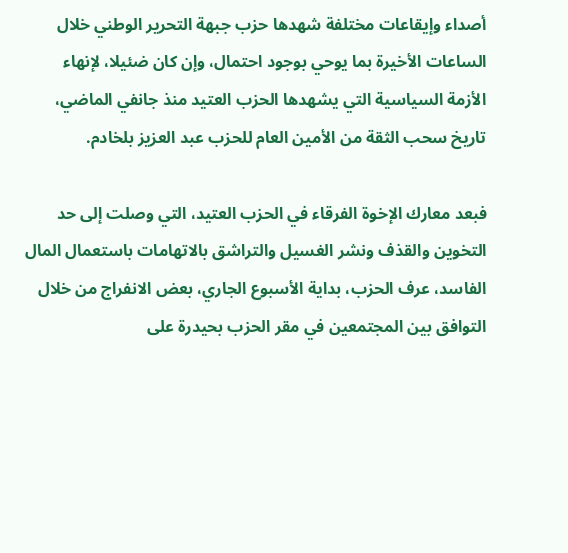أصداء وإيقاعات مختلفة شهدها حزب جبهة التحرير الوطني خلال الساعات الأخيرة بما يوحي بوجود احتمال، وإن كان ضئيلا، لإنهاء الأزمة السياسية التي يشهدها الحزب العتيد منذ جانفي الماضي، تاريخ سحب الثقة من الأمين العام للحزب عبد العزيز بلخادم.

فبعد معارك الإخوة الفرقاء في الحزب العتيد، التي وصلت إلى حد التخوين والقذف ونشر الغسيل والتراشق بالاتهامات باستعمال المال الفاسد، عرف الحزب، بداية الأسبوع الجاري، بعض الانفراج من خلال التوافق بين المجتمعين في مقر الحزب بحيدرة على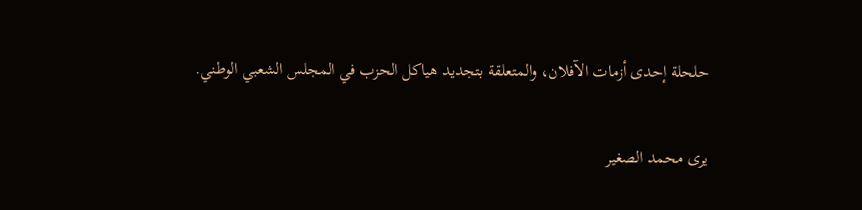حلحلة إحدى أزمات الآفلان، والمتعلقة بتجديد هياكل الحزب في المجلس الشعبي الوطني.

يرى محمد الصغير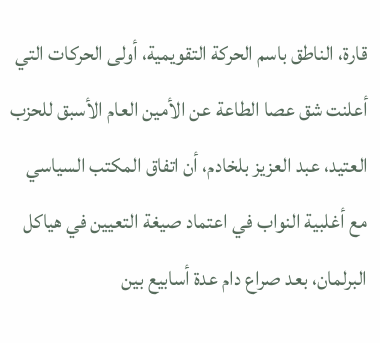قارة، الناطق باسم الحركة التقويمية، أولى الحركات التي أعلنت شق عصا الطاعة عن الأمين العام الأسبق للحزب العتيد، عبد العزيز بلخادم، أن اتفاق المكتب السياسي مع أغلبية النواب في اعتماد صيغة التعيين في هياكل البرلمان، بعد صراع دام عدة أسابيع بين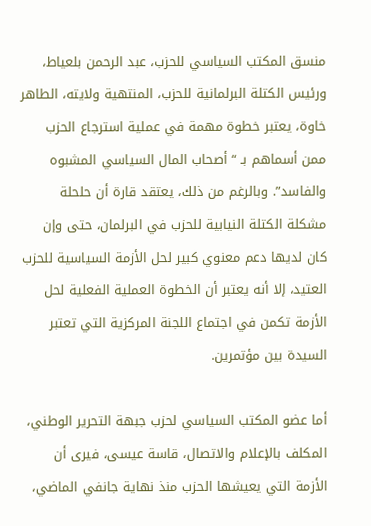منسق المكتب السياسي للحزب، عبد الرحمن بلعياط، ورئيس الكتلة البرلمانية للحزب، المنتهية ولايته، الطاهر خاوة، يعتبر خطوة مهمة في عملية استرجاع الحزب ممن أسماهم بـ “أصحاب المال السياسي المشبوه والفاسد”. وبالرغم من ذلك، يعتقد قارة أن حلحلة مشكلة الكتلة النيابية للحزب في البرلمان، حتى وإن كان لديها دعم معنوي كبير لحل الأزمة السياسية للحزب العتيد، إلا أنه يعتبر أن الخطوة العملية الفعلية لحل الأزمة تكمن في اجتماع اللجنة المركزية التي تعتبر السيدة بين مؤتمرين.

أما عضو المكتب السياسي لحزب جبهة التحرير الوطني، المكلف بالإعلام والاتصال، قاسة عيسى، فيرى أن الأزمة التي يعيشها الحزب منذ نهاية جانفي الماضي،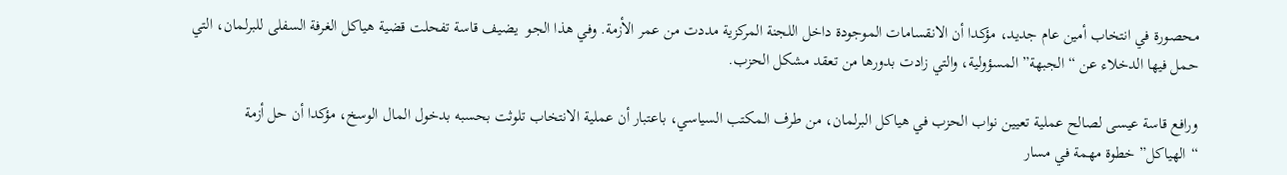محصورة في انتخاب أمين عام جديد، مؤكدا أن الانقسامات الموجودة داخل اللجنة المركزية مددت من عمر الأزمة. وفي هذا الجو  يضيف قاسة تفحلت قضية هياكل الغرفة السفلى للبرلمان، التي حمل فيها الدخلاء عن “الجبهة” المسؤولية، والتي زادت بدورها من تعقد مشكل الحزب.

ورافع قاسة عيسى لصالح عملية تعيين نواب الحزب في هياكل البرلمان، من طرف المكتب السياسي، باعتبار أن عملية الانتخاب تلوثت بحسبه بدخول المال الوسخ، مؤكدا أن حل أزمة “الهياكل” خطوة مهمة في مسار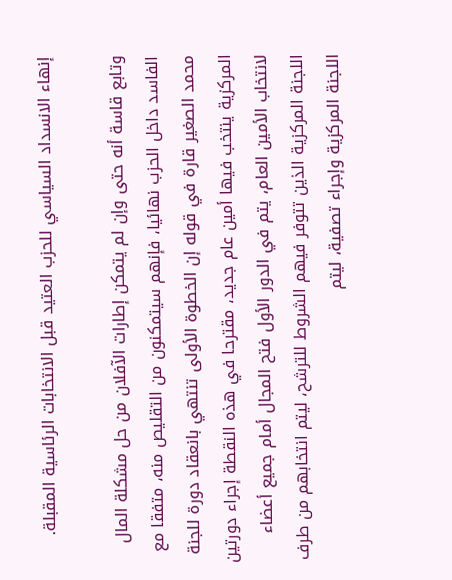إنهاء الانسداد السياسي للحزب العتيد قبل الانتخابات الرئاسية المقبلة.

وتابع قاسة أنه حتى وإن لم يتمكن إطارات الآفلان من حل مشكلة المال الفاسد داخل الحزب نهائيا، فإنهم سيتمكنون من التقليص منه، متفقا مع محمد الصغير قارة في قوله إن الخطوة الأولى تنتهي بانعقاد دورة للجنة المركزية ينتخب فيها أمين عام جديد، مقترحا في هذه النقطة إجراء دورتين لانتخاب الأمين العام، يتم في الدور الأول فتح المجال أمام جميع أعضاء اللجنة المركزية الذين تتوفر فيهم الشروط للترشح، ليتم انتخابهم من طرف اللجنة المركزية وإجراء تصفية، ليتم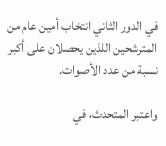في الدور الثاني انتخاب أمين عام من المترشحين اللذين يحصلان على أكبر نسبة من عدد الأصوات.

واعتبر المتحدث، في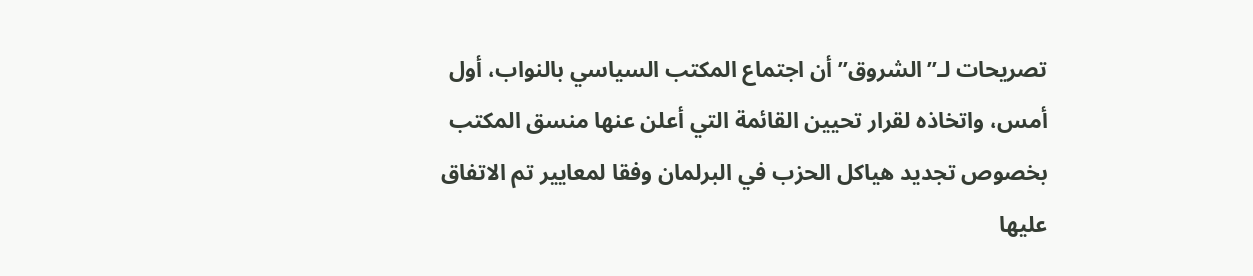تصريحات لـ”الشروق” أن اجتماع المكتب السياسي بالنواب، أول أمس، واتخاذه لقرار تحيين القائمة التي أعلن عنها منسق المكتب بخصوص تجديد هياكل الحزب في البرلمان وفقا لمعايير تم الاتفاق عليها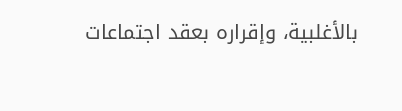بالأغلبية، وإقراره بعقد اجتماعات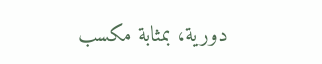دورية، بمثابة مكسب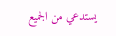يستدعي من الجميع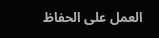العمل على الحفاظ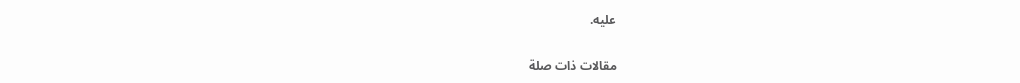عليه.

مقالات ذات صلة